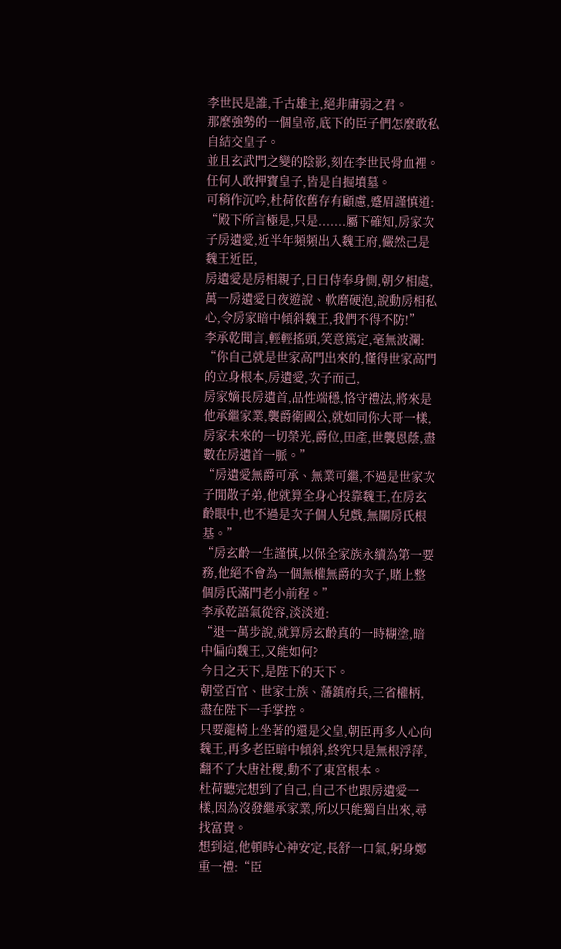李世民是誰,千古雄主,絕非庸弱之君。
那麼強勢的一個皇帝,底下的臣子們怎麼敢私自結交皇子。
並且玄武門之變的陰影,刻在李世民骨血裡。
任何人敢押寶皇子,皆是自掘墳墓。
可稍作沉吟,杜荷依舊存有顧慮,蹙眉謹慎道:
“殿下所言極是,只是.......屬下確知,房家次子房遺愛,近半年頻頻出入魏王府,儼然己是魏王近臣,
房遺愛是房相親子,日日侍奉身側,朝夕相處,萬一房遺愛日夜遊說、軟磨硬泡,說動房相私心,令房家暗中傾斜魏王,我們不得不防!”
李承乾聞言,輕輕搖頭,笑意篤定,毫無波瀾:
“你自己就是世家高門出來的,懂得世家高門的立身根本,房遺愛,次子而己,
房家嫡長房遺首,品性端穩,恪守禮法,將來是他承繼家業,襲爵衛國公,就如同你大哥一樣,房家未來的一切榮光,爵位,田產,世襲恩蔭,盡數在房遺首一脈。”
“房遺愛無爵可承、無業可繼,不過是世家次子閒散子弟,他就算全身心投靠魏王,在房玄齡眼中,也不過是次子個人兒戲,無關房氏根基。”
“房玄齡一生謹慎,以保全家族永續為第一要務,他絕不會為一個無權無爵的次子,賭上整個房氏滿門老小前程。”
李承乾語氣從容,淡淡道:
“退一萬步說,就算房玄齡真的一時糊塗,暗中偏向魏王,又能如何?
今日之天下,是陛下的天下。
朝堂百官、世家士族、藩鎮府兵,三省權柄,盡在陛下一手掌控。
只要龍椅上坐著的還是父皇,朝臣再多人心向魏王,再多老臣暗中傾斜,終究只是無根浮萍,翻不了大唐社稷,動不了東宮根本。
杜荷聽完想到了自己,自己不也跟房遺愛一樣,因為沒發繼承家業,所以只能獨自出來,尋找富貴。
想到這,他頓時心神安定,長舒一口氣,躬身鄭重一禮:“臣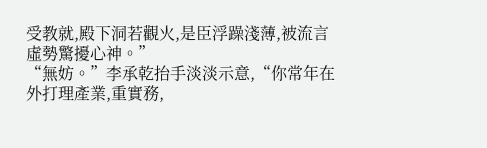受教就,殿下洞若觀火,是臣浮躁淺薄,被流言虛勢驚擾心神。”
“無妨。”李承乾抬手淡淡示意,“你常年在外打理產業,重實務,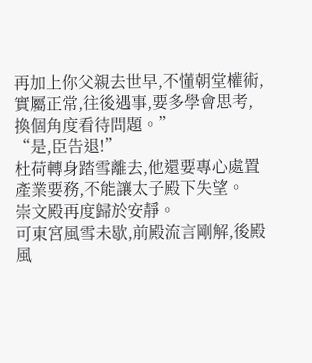再加上你父親去世早,不懂朝堂權術,實屬正常,往後遇事,要多學會思考,換個角度看待問題。”
“是,臣告退!”
杜荷轉身踏雪離去,他還要專心處置產業要務,不能讓太子殿下失望。
崇文殿再度歸於安靜。
可東宮風雪未歇,前殿流言剛解,後殿風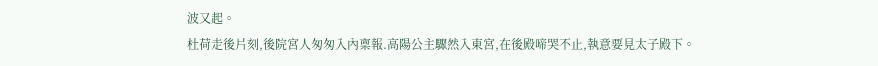波又起。
杜荷走後片刻,後院宮人匆匆入內稟報.高陽公主驟然入東宮,在後殿啼哭不止,執意要見太子殿下。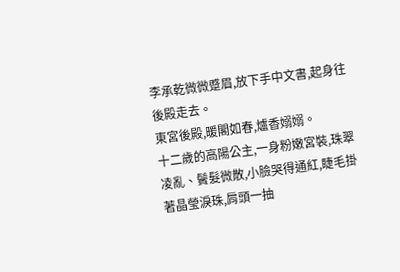李承乾微微蹙眉,放下手中文書,起身往後殿走去。
東宮後殿,暖閣如春,爐香嫋嫋。
十二歲的高陽公主,一身粉嫩宮裝,珠翠凌亂、鬢髮微散,小臉哭得通紅,睫毛掛著晶瑩淚珠,肩頭一抽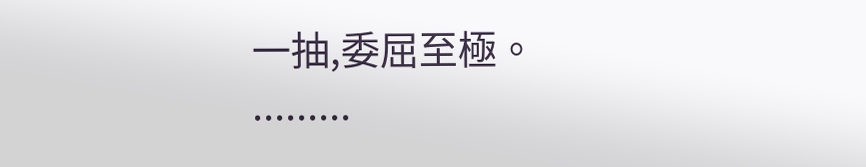一抽,委屈至極。
.........